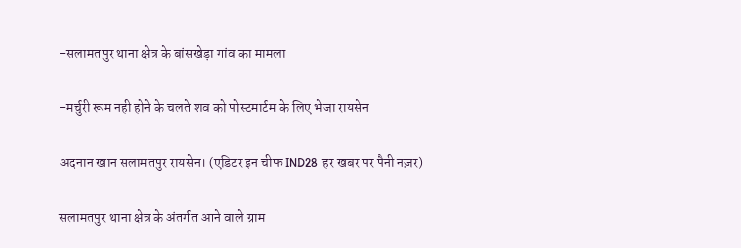-सलामतपुर थाना क्षेत्र के बांसखेड़ा गांव का मामला

-मर्चुरी रूम नही होने के चलते शव को पोस्टमार्टम के लिए भेजा रायसेन

अदनान खान सलामतपुर रायसेन। (एडिटर इन चीफ IND28 हर खबर पर पैनी नज़र)

सलामतपुर थाना क्षेत्र के अंतर्गत आने वाले ग्राम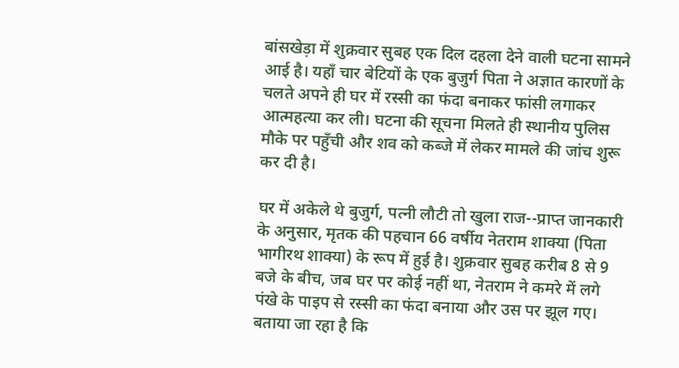बांसखेड़ा में शुक्रवार सुबह एक दिल दहला देने वाली घटना सामने आई है। यहाँ चार बेटियों के एक बुजुर्ग पिता ने अज्ञात कारणों के चलते अपने ही घर में रस्सी का फंदा बनाकर फांसी लगाकर आत्महत्या कर ली। घटना की सूचना मिलते ही स्थानीय पुलिस मौके पर पहुँची और शव को कब्जे में लेकर मामले की जांच शुरू कर दी है।

घर में अकेले थे बुजुर्ग, पत्नी लौटी तो खुला राज--प्राप्त जानकारी के अनुसार, मृतक की पहचान 66 वर्षीय नेतराम शाक्या (पिता भागीरथ शाक्या) के रूप में हुई है। शुक्रवार सुबह करीब 8 से 9 बजे के बीच, जब घर पर कोई नहीं था, नेतराम ने कमरे में लगे पंखे के पाइप से रस्सी का फंदा बनाया और उस पर झूल गए। बताया जा रहा है कि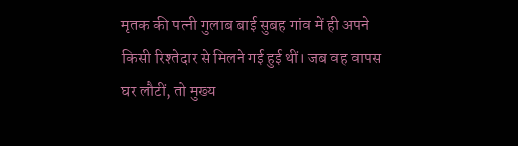मृतक की पत्नी गुलाब बाई सुबह गांव में ही अपने किसी रिश्तेदार से मिलने गई हुई थीं। जब वह वापस घर लौटीं, तो मुख्य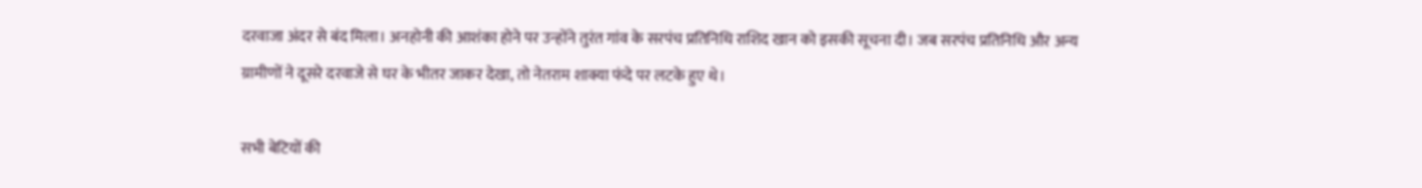दरवाजा अंदर से बंद मिला। अनहोनी की आशंका होने पर उन्होंने तुरंत गांव के सरपंच प्रतिनिधि राशिद खान को इसकी सूचना दी। जब सरपंच प्रतिनिधि और अन्य ग्रामीणों ने दूसरे दरवाजे से घर के भीतर जाकर देखा, तो नेतराम शाक्या फंदे पर लटके हुए थे।

सभी बेटियों की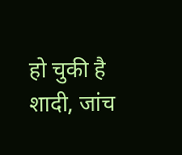हो चुकी है शादी, जांच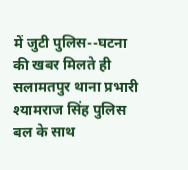में जुटी पुलिस--घटना की खबर मिलते ही सलामतपुर थाना प्रभारी श्यामराज सिंह पुलिस बल के साथ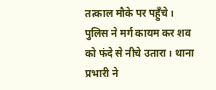तत्काल मौके पर पहुँचे। पुलिस ने मर्ग कायम कर शव को फंदे से नीचे उतारा। थाना प्रभारी ने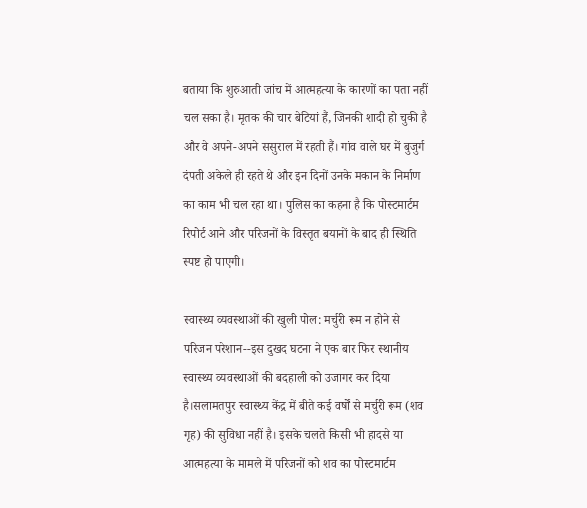बताया कि शुरुआती जांच में आत्महत्या के कारणों का पता नहीं चल सका है। मृतक की चार बेटियां हैं, जिनकी शादी हो चुकी है और वे अपने-अपने ससुराल में रहती हैं। गांव वाले घर में बुजुर्ग दंपती अकेले ही रहते थे और इन दिनों उनके मकान के निर्माण का काम भी चल रहा था। पुलिस का कहना है कि पोस्टमार्टम रिपोर्ट आने और परिजनों के विस्तृत बयानों के बाद ही स्थिति स्पष्ट हो पाएगी।

स्वास्थ्य व्यवस्थाओं की खुली पोल: मर्चुरी रूम न होने से परिजन परेशान--इस दुखद घटना ने एक बार फिर स्थानीय स्वास्थ्य व्यवस्थाओं की बदहाली को उजागर कर दिया है।सलामतपुर स्वास्थ्य केंद्र में बीते कई वर्षों से मर्चुरी रूम (शव गृह) की सुविधा नहीं है। इसके चलते किसी भी हादसे या आत्महत्या के मामले में परिजनों को शव का पोस्टमार्टम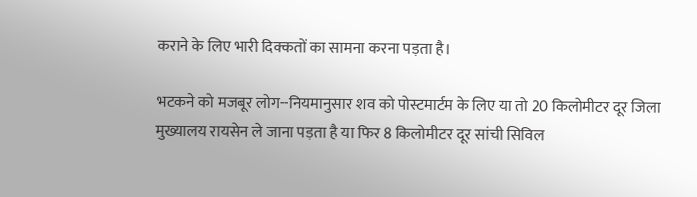कराने के लिए भारी दिक्कतों का सामना करना पड़ता है।

भटकने को मजबूर लोग--नियमानुसार शव को पोस्टमार्टम के लिए या तो 20 किलोमीटर दूर जिला मुख्यालय रायसेन ले जाना पड़ता है या फिर 8 किलोमीटर दूर सांची सिविल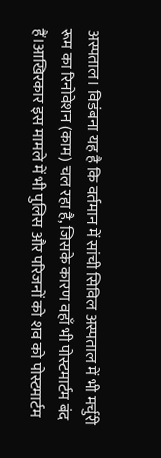अस्पताल। विडंबना यह है कि वर्तमान में सांची सिविल अस्पताल में भी मर्चुरी रूम का रिनोवेशन (काम) चल रहा है, जिसके कारण वहाँ भी पोस्टमार्टम बंद हैं।आखिरकार इस मामले में भी पुलिस और परिजनों को शव को पोस्टमार्टम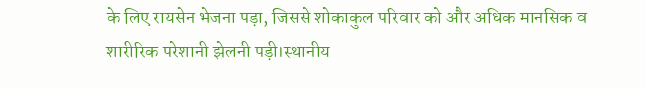के लिए रायसेन भेजना पड़ा, जिससे शोकाकुल परिवार को और अधिक मानसिक व शारीरिक परेशानी झेलनी पड़ी।स्थानीय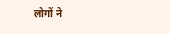लोगों ने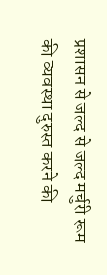प्रशासन से जल्द से जल्द मर्चुरी रूम की व्यवस्था दुरुस्त करने की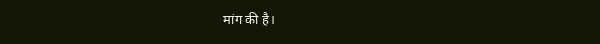मांग की है।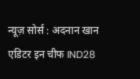न्यूज़ सोर्स : अदनान खान एडिटर इन चीफ IND28